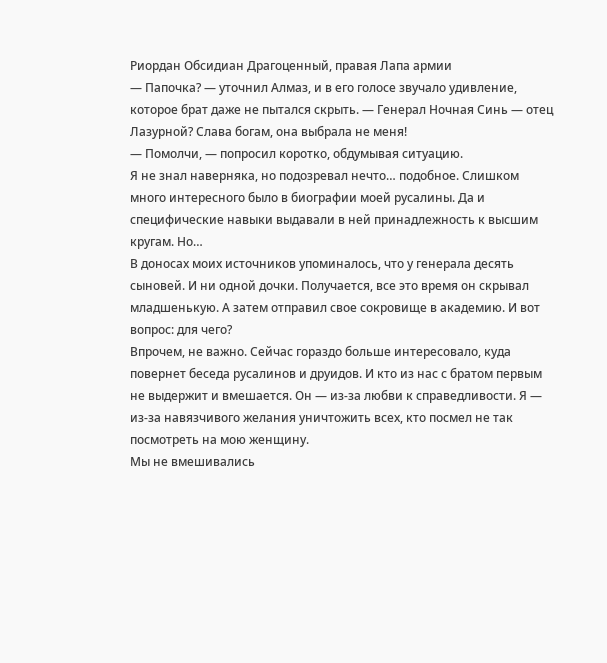Риордан Обсидиан Драгоценный, правая Лапа армии
— Папочка? — уточнил Алмаз, и в его голосе звучало удивление, которое брат даже не пытался скрыть. — Генерал Ночная Синь — отец Лазурной? Слава богам, она выбрала не меня!
— Помолчи, — попросил коротко, обдумывая ситуацию.
Я не знал наверняка, но подозревал нечто… подобное. Слишком много интересного было в биографии моей русалины. Да и специфические навыки выдавали в ней принадлежность к высшим кругам. Но…
В доносах моих источников упоминалось, что у генерала десять сыновей. И ни одной дочки. Получается, все это время он скрывал младшенькую. А затем отправил свое сокровище в академию. И вот вопрос: для чего?
Впрочем, не важно. Сейчас гораздо больше интересовало, куда повернет беседа русалинов и друидов. И кто из нас с братом первым не выдержит и вмешается. Он — из-за любви к справедливости. Я — из-за навязчивого желания уничтожить всех, кто посмел не так посмотреть на мою женщину.
Мы не вмешивались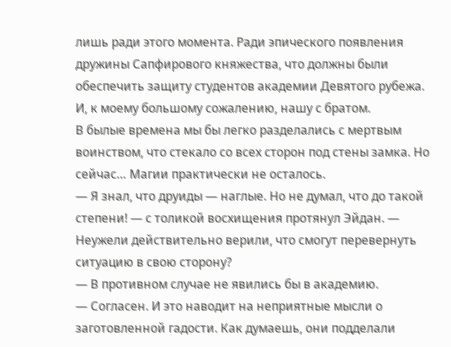лишь ради этого момента. Ради эпического появления дружины Сапфирового княжества, что должны были обеспечить защиту студентов академии Девятого рубежа. И, к моему большому сожалению, нашу с братом.
В былые времена мы бы легко разделались с мертвым воинством, что стекало со всех сторон под стены замка. Но сейчас… Магии практически не осталось.
— Я знал, что друиды — наглые. Но не думал, что до такой степени! — с толикой восхищения протянул Эйдан. — Неужели действительно верили, что смогут перевернуть ситуацию в свою сторону?
— В противном случае не явились бы в академию.
— Согласен. И это наводит на неприятные мысли о заготовленной гадости. Как думаешь, они подделали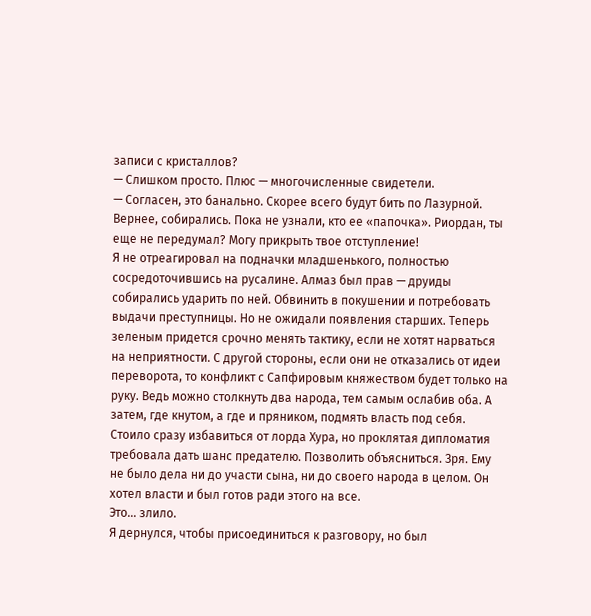записи с кристаллов?
— Слишком просто. Плюс — многочисленные свидетели.
— Согласен, это банально. Скорее всего будут бить по Лазурной. Вернее, собирались. Пока не узнали, кто ее «папочка». Риордан, ты еще не передумал? Могу прикрыть твое отступление!
Я не отреагировал на подначки младшенького, полностью сосредоточившись на русалине. Алмаз был прав — друиды собирались ударить по ней. Обвинить в покушении и потребовать выдачи преступницы. Но не ожидали появления старших. Теперь зеленым придется срочно менять тактику, если не хотят нарваться на неприятности. С другой стороны, если они не отказались от идеи переворота, то конфликт с Сапфировым княжеством будет только на руку. Ведь можно столкнуть два народа, тем самым ослабив оба. А затем, где кнутом, а где и пряником, подмять власть под себя.
Стоило сразу избавиться от лорда Хура, но проклятая дипломатия требовала дать шанс предателю. Позволить объясниться. Зря. Ему не было дела ни до участи сына, ни до своего народа в целом. Он хотел власти и был готов ради этого на все.
Это… злило.
Я дернулся, чтобы присоединиться к разговору, но был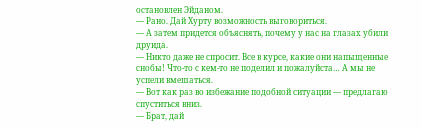остановлен Эйданом.
— Рано. Дай Хурту возможность выговориться.
— А затем придется объяснять, почему у нас на глазах убили друида.
— Никто даже не спросит. Все в курсе, какие они напыщенные снобы! Что-то с кем-то не поделил и пожалуйста… А мы не успели вмешаться.
— Вот как раз во избежание подобной ситуации — предлагаю спуститься вниз.
— Брат, дай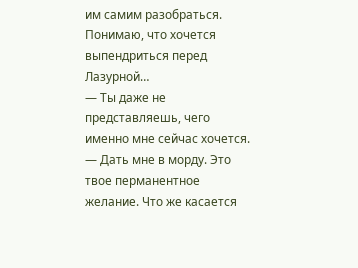им самим разобраться. Понимаю, что хочется выпендриться перед Лазурной…
— Ты даже не представляешь, чего именно мне сейчас хочется.
— Дать мне в морду. Это твое перманентное желание. Что же касается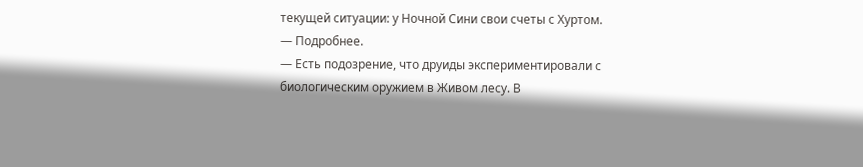текущей ситуации: у Ночной Сини свои счеты с Хуртом.
— Подробнее.
— Есть подозрение, что друиды экспериментировали с биологическим оружием в Живом лесу. В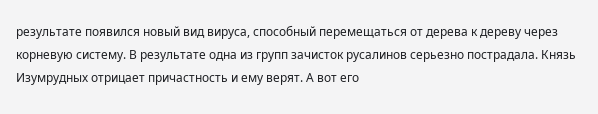результате появился новый вид вируса, способный перемещаться от дерева к дереву через корневую систему. В результате одна из групп зачисток русалинов серьезно пострадала. Князь Изумрудных отрицает причастность и ему верят. А вот его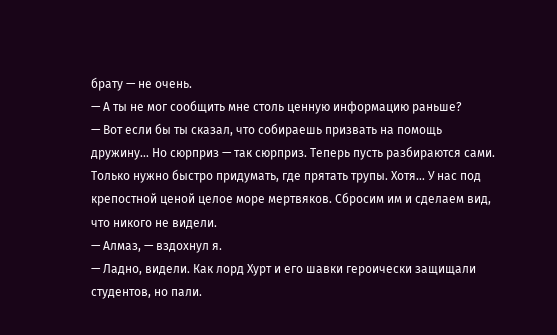брату — не очень.
— А ты не мог сообщить мне столь ценную информацию раньше?
— Вот если бы ты сказал, что собираешь призвать на помощь дружину… Но сюрприз — так сюрприз. Теперь пусть разбираются сами. Только нужно быстро придумать, где прятать трупы. Хотя… У нас под крепостной ценой целое море мертвяков. Сбросим им и сделаем вид, что никого не видели.
— Алмаз, — вздохнул я.
— Ладно, видели. Как лорд Хурт и его шавки героически защищали студентов, но пали.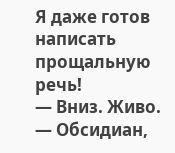Я даже готов написать прощальную речь!
— Вниз. Живо.
— Обсидиан,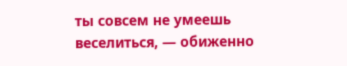ты совсем не умеешь веселиться, — обиженно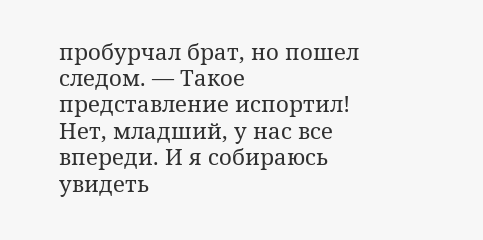пробурчал брат, но пошел следом. — Такое представление испортил!
Нет, младший, у нас все впереди. И я собираюсь увидеть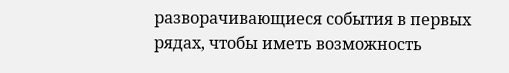разворачивающиеся события в первых рядах, чтобы иметь возможность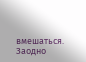вмешаться. Заодно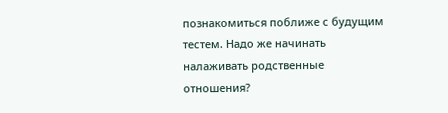познакомиться поближе с будущим тестем. Надо же начинать налаживать родственные отношения?